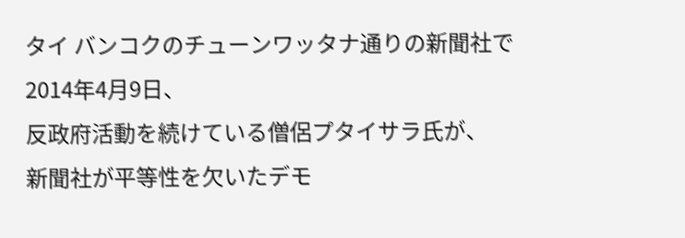タイ バンコクのチューンワッタナ通りの新聞社で2014年4月9日、
反政府活動を続けている僧侶プタイサラ氏が、
新聞社が平等性を欠いたデモ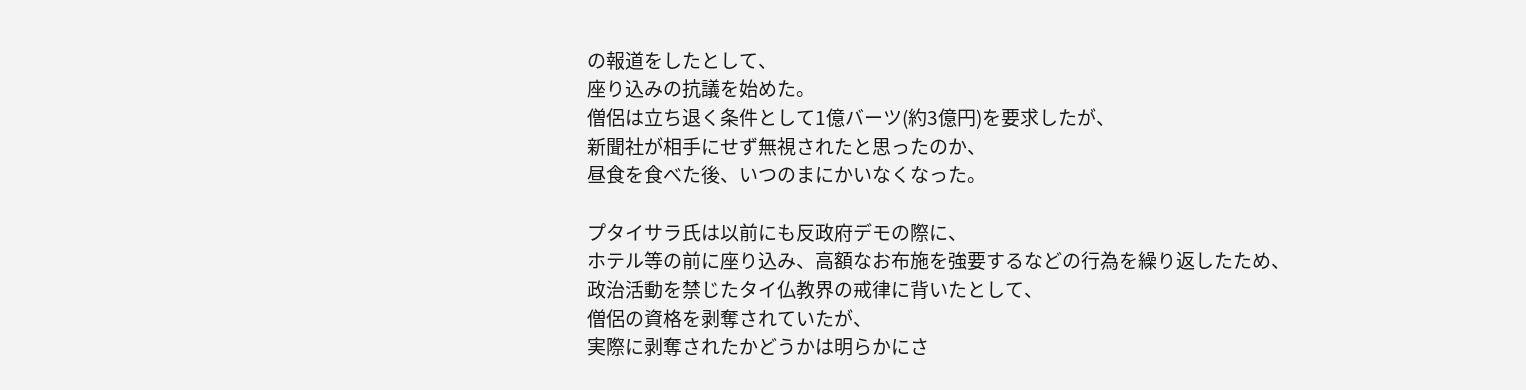の報道をしたとして、
座り込みの抗議を始めた。
僧侶は立ち退く条件として1億バーツ(約3億円)を要求したが、
新聞社が相手にせず無視されたと思ったのか、
昼食を食べた後、いつのまにかいなくなった。

プタイサラ氏は以前にも反政府デモの際に、
ホテル等の前に座り込み、高額なお布施を強要するなどの行為を繰り返したため、
政治活動を禁じたタイ仏教界の戒律に背いたとして、
僧侶の資格を剥奪されていたが、
実際に剥奪されたかどうかは明らかにさ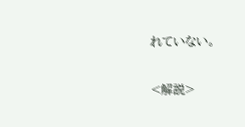れていない。

<解説>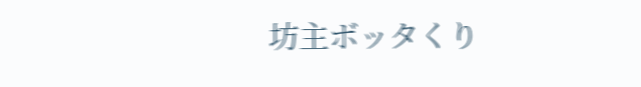坊主ボッタくり